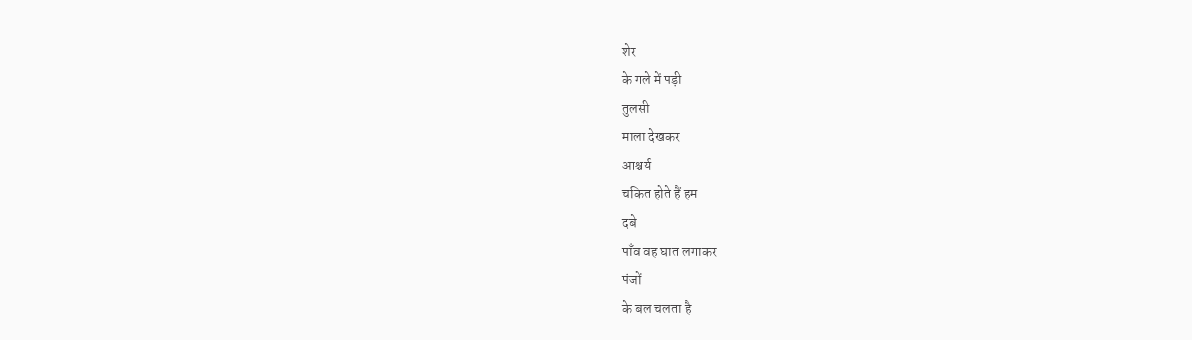शेर
के गले में पड़ी
तुलसी
माला देखकर
आश्चर्य
चकित होते हैं हम
दबे
पाँव वह घात लगाकर
पंजों
के बल चलता है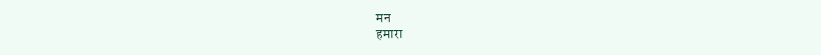मन
हमारा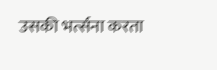उसकी भर्त्सना करता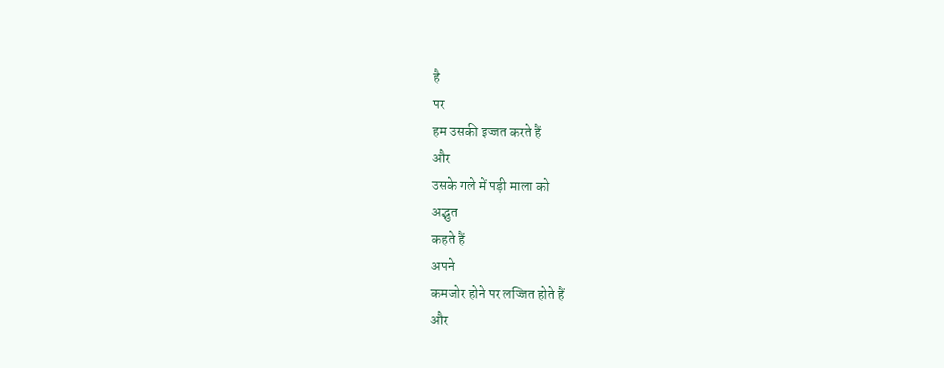है
पर
हम उसकी इज्जत करते हैं
और
उसके गले में पड़ी माला को
अद्भुत
कहते हैं
अपने
कमजोर होने पर लज्जित होते हैं
और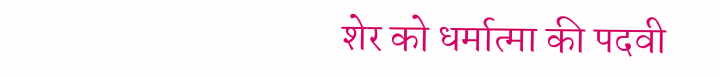शेर को धर्मात्मा की पदवी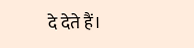दे देते हैं।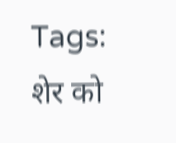Tags:
शेर को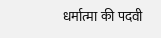धर्मात्मा की पदवी